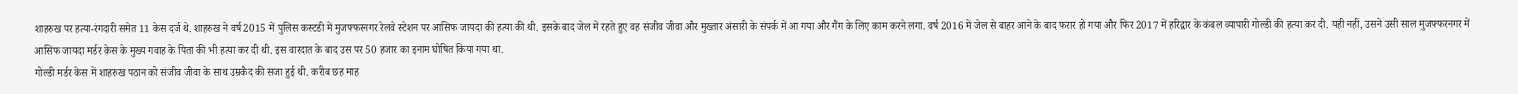शाहरुख पर हत्या-रंगदारी समेत 11 केस दर्ज थे. शाहरुख ने वर्ष 2015 में पुलिस कस्टडी में मुजफ्फरनगर रेलवे स्टेशन पर आसिफ जायदा की हत्या की थी. इसके बाद जेल में रहते हुए वह संजीव जीवा और मुख्तार अंसारी के संपर्क में आ गया और गैंग के लिए काम करने लगा. वर्ष 2016 में जेल से बाहर आने के बाद फरार हो गया और फिर 2017 में हरिद्वार के कंबल व्यापारी गोल्डी की हत्या कर दी. यही नहीं, उसने उसी साल मुजफ्फरनगर में आसिफ जायदा मर्डर केस के मुख्य गवाह के पिता की भी हत्या कर दी थी. इस वारदात के बाद उस पर 50 हजार का इनाम घोषित किया गया था.
गोल्डी मर्डर केस में शाहरुख पठान को संजीव जीवा के साथ उम्रकैद की सजा हुई थी. करीब छह माह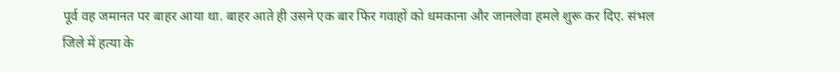पूर्व वह जमानत पर बाहर आया था. बाहर आते ही उसने एक बार फिर गवाहों को धमकाना और जानलेवा हमले शुरू कर दिए. संभल जिले में हत्या के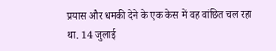प्रयास और धमकी देने के एक केस में वह वांछित चल रहा था. 14 जुलाई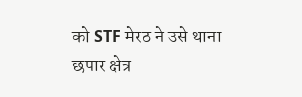को STF मेरठ ने उसे थाना छपार क्षेत्र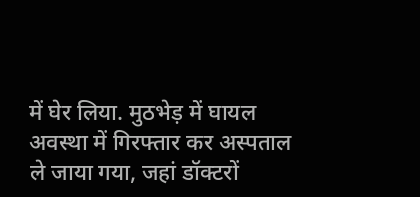में घेर लिया. मुठभेड़ में घायल अवस्था में गिरफ्तार कर अस्पताल ले जाया गया, जहां डॉक्टरों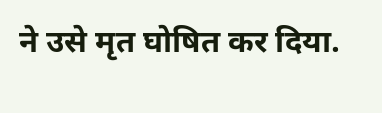ने उसे मृत घोषित कर दिया.